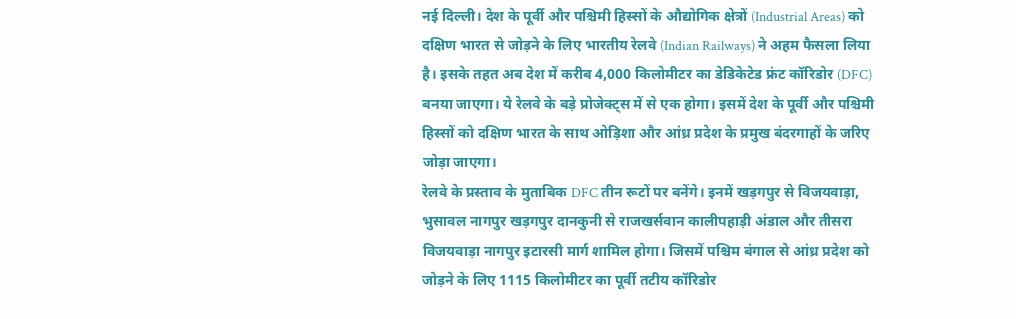नई दिल्ली। देश के पूर्वी और पश्चिमी हिस्सों के औद्योगिक क्षेत्रों (Industrial Areas) को दक्षिण भारत से जोड़ने के लिए भारतीय रेलवे (Indian Railways) ने अहम फैसला लिया है। इसके तहत अब देश में करीब 4,000 किलोमीटर का डेडिकेटेड फ्रंट कॉरिडोर (DFC) बनया जाएगा। ये रेलवे के बड़े प्रोजेक्ट्स में से एक होगा। इसमें देश के पूर्वी और पश्चिमी हिस्सों को दक्षिण भारत के साथ ओड़िशा और आंध्र प्रदेश के प्रमुख बंदरगाहों के जरिए जोड़ा जाएगा।
रेलवे के प्रस्ताव के मुताबिक DFC तीन रूटों पर बनेंगे। इनमें खड़गपुर से विजयवाड़ा, भुसावल नागपुर खड़गपुर दानकुनी से राजखर्सवान कालीपहाड़ी अंडाल और तीसरा विजयवाड़ा नागपुर इटारसी मार्ग शामिल होगा। जिसमें पश्चिम बंगाल से आंध्र प्रदेश को जोड़ने के लिए 1115 किलोमीटर का पूर्वी तटीय कॉरिडोर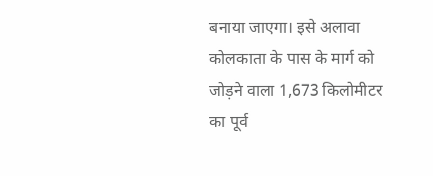बनाया जाएगा। इसे अलावा कोलकाता के पास के मार्ग को जोड़ने वाला 1,673 किलोमीटर का पूर्व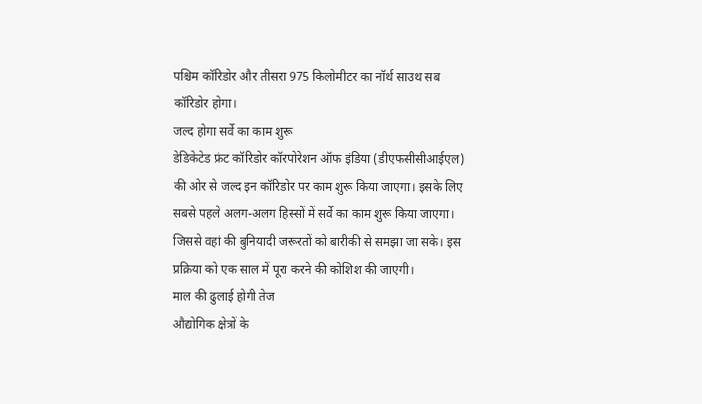पश्चिम कॉरिडोर और तीसरा 975 किलोमीटर का नॉर्थ साउथ सब कॉरिडोर होगा।
जल्द होगा सर्वे का काम शुरू
डेडिकेटेड फ्रंट कॉरिडोर कॉरपोरेशन ऑफ इंडिया (डीएफसीसीआईएल) की ओर से जल्द इन कॉरिडोर पर काम शुरू किया जाएगा। इसके लिए सबसे पहले अलग-अलग हिस्सों में सर्वे का काम शुरू किया जाएगा। जिससे वहां की बुनियादी जरूरतों को बारीकी से समझा जा सके। इस प्रक्रिया को एक साल में पूरा करने की कोशिश की जाएगी।
माल की ढुलाई होगी तेज
औद्योगिक क्षेत्रों के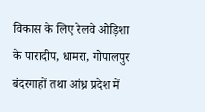विकास के लिए रेलवे ओड़िशा के पारादीप, धामरा, गोपालपुर बंदरगाहों तथा आंध्र प्रदेश में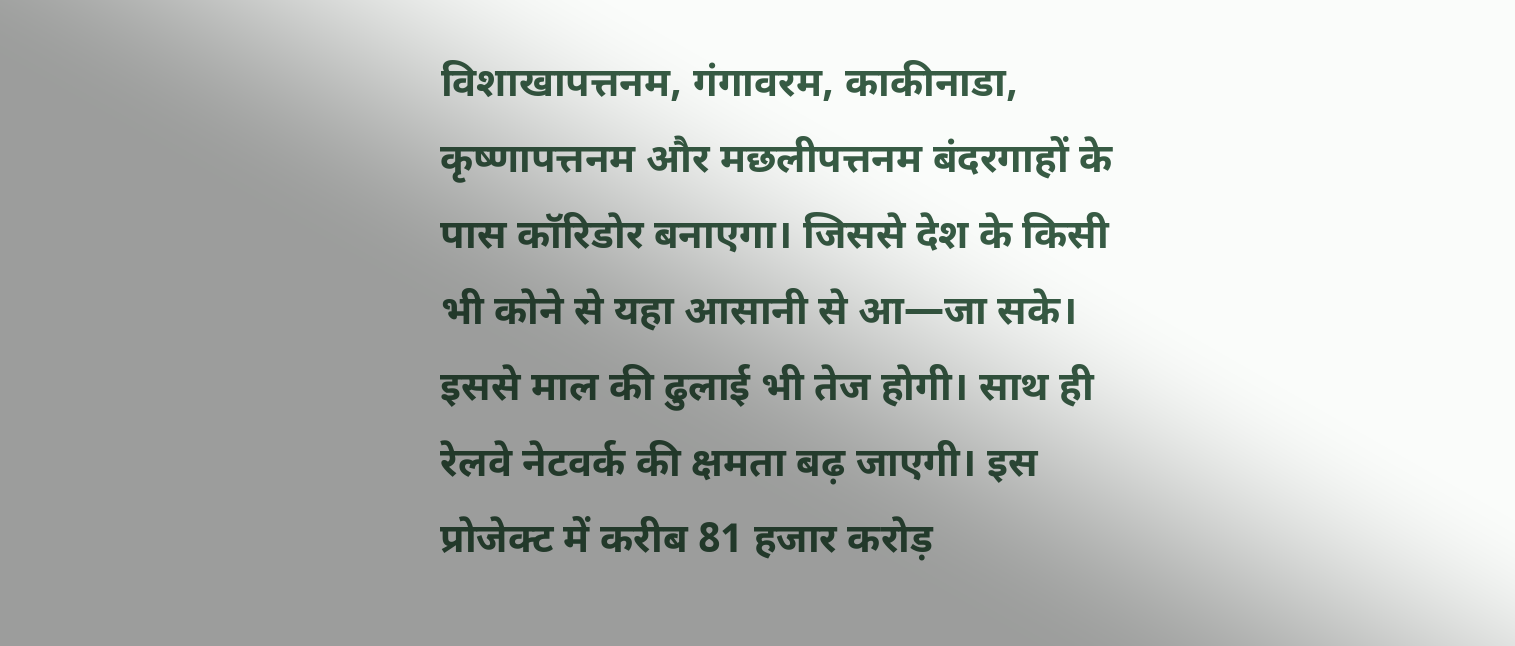विशाखापत्तनम, गंगावरम, काकीनाडा, कृष्णापत्तनम और मछलीपत्तनम बंदरगाहों के पास कॉरिडोर बनाएगा। जिससे देश के किसी भी कोने से यहा आसानी से आ—जा सके। इससे माल की ढुलाई भी तेज होगी। साथ ही रेलवे नेटवर्क की क्षमता बढ़ जाएगी। इस प्रोजेक्ट में करीब 81 हजार करोड़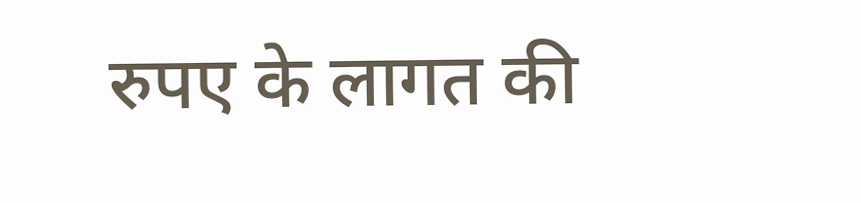रुपए के लागत की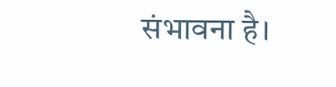संभावना है।